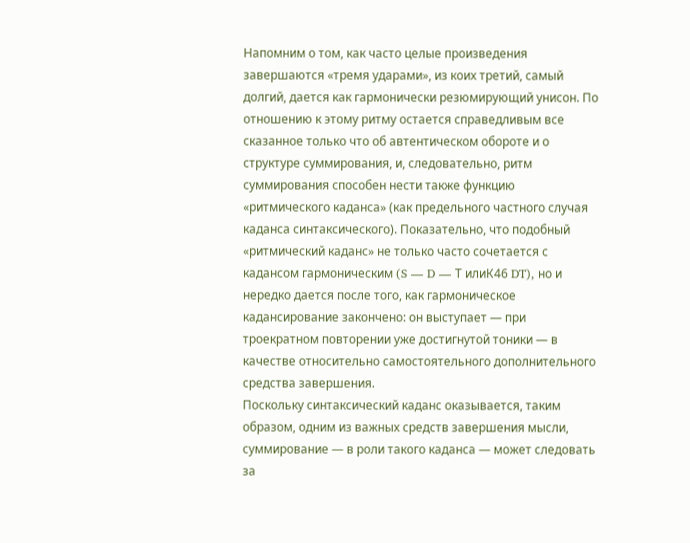Напомним о том, как часто целые произведения завершаются «тремя ударами», из коих третий, самый долгий, дается как гармонически резюмирующий унисон. По отношению к этому ритму остается справедливым все сказанное только что об автентическом обороте и о структуре суммирования, и, следовательно, ритм суммирования способен нести также функцию «ритмического каданса» (как предельного частного случая каданса синтаксического). Показательно, что подобный «ритмический каданс» не только часто сочетается с кадансом гармоническим (S — D — Т илиК46 DT), но и нередко дается после того, как гармоническое кадансирование закончено: он выступает — при троекратном повторении уже достигнутой тоники — в качестве относительно самостоятельного дополнительного средства завершения.
Поскольку синтаксический каданс оказывается, таким образом, одним из важных средств завершения мысли, суммирование — в роли такого каданса — может следовать за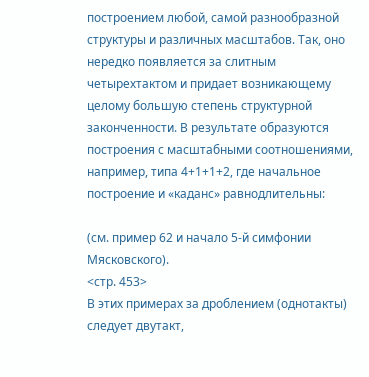построением любой, самой разнообразной структуры и различных масштабов. Так, оно нередко появляется за слитным четырехтактом и придает возникающему целому большую степень структурной законченности. В результате образуются построения с масштабными соотношениями, например, типа 4+1+1+2, где начальное построение и «каданс» равнодлительны:

(см. пример 62 и начало 5-й симфонии Мясковского).
<стр. 453>
В этих примерах за дроблением (однотакты) следует двутакт,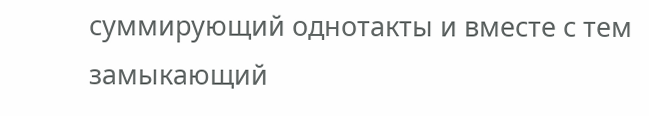суммирующий однотакты и вместе с тем замыкающий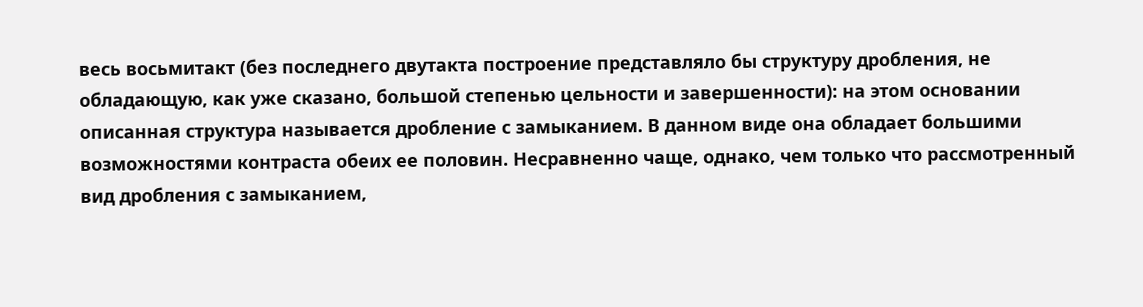весь восьмитакт (без последнего двутакта построение представляло бы структуру дробления, не обладающую, как уже сказано, большой степенью цельности и завершенности): на этом основании описанная структура называется дробление с замыканием. В данном виде она обладает большими возможностями контраста обеих ее половин. Несравненно чаще, однако, чем только что рассмотренный вид дробления с замыканием,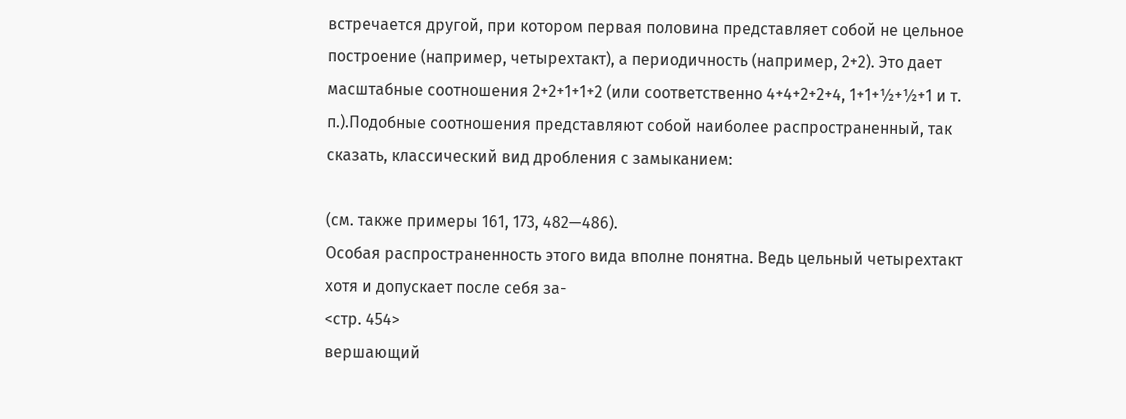встречается другой, при котором первая половина представляет собой не цельное построение (например, четырехтакт), а периодичность (например, 2+2). Это дает масштабные соотношения 2+2+1+1+2 (или соответственно 4+4+2+2+4, 1+1+½+½+1 и т. п.).Подобные соотношения представляют собой наиболее распространенный, так сказать, классический вид дробления с замыканием:

(см. также примеры 161, 173, 482—486).
Особая распространенность этого вида вполне понятна. Ведь цельный четырехтакт хотя и допускает после себя за-
<стр. 454>
вершающий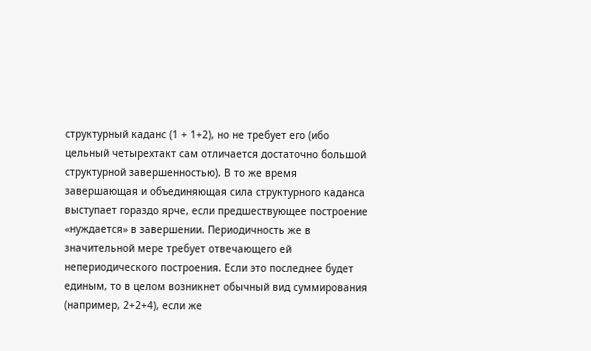структурный каданс (1 + 1+2), но не требует его (ибо цельный четырехтакт сам отличается достаточно большой структурной завершенностью). В то же время завершающая и объединяющая сила структурного каданса выступает гораздо ярче, если предшествующее построение «нуждается» в завершении. Периодичность же в значительной мере требует отвечающего ей непериодического построения. Если это последнее будет единым, то в целом возникнет обычный вид суммирования (например, 2+2+4), если же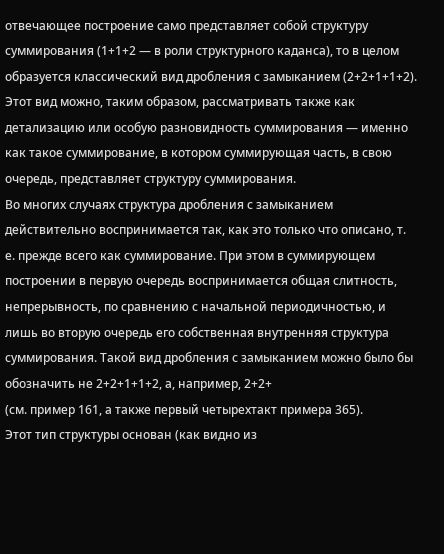отвечающее построение само представляет собой структуру суммирования (1+1+2 — в роли структурного каданса), то в целом образуется классический вид дробления с замыканием (2+2+1+1+2). Этот вид можно, таким образом, рассматривать также как детализацию или особую разновидность суммирования — именно как такое суммирование, в котором суммирующая часть, в свою очередь, представляет структуру суммирования.
Во многих случаях структура дробления с замыканием действительно воспринимается так, как это только что описано, т. е. прежде всего как суммирование. При этом в суммирующем построении в первую очередь воспринимается общая слитность, непрерывность, по сравнению с начальной периодичностью, и лишь во вторую очередь его собственная внутренняя структура суммирования. Такой вид дробления с замыканием можно было бы обозначить не 2+2+1+1+2, а, например, 2+2+
(см. пример 161, а также первый четырехтакт примера 365).
Этот тип структуры основан (как видно из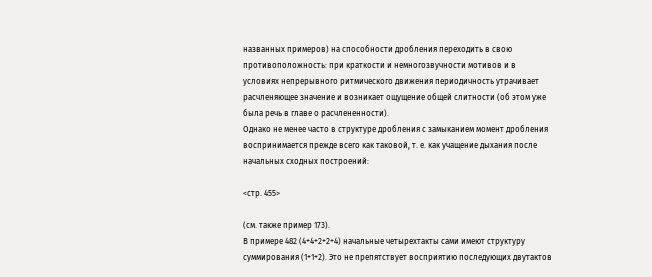названных примеров) на способности дробления переходить в свою противоположность: при краткости и немногозвучности мотивов и в условиях непрерывного ритмического движения периодичность утрачивает расчленяющее значение и возникает ощущение общей слитности (об этом уже была речь в главе о расчлененности).
Однако не менее часто в структуре дробления с замыканием момент дробления воспринимается прежде всего как таковой, т. е. как учащение дыхания после начальных сходных построений:

<стр. 455>

(см. также пример 173).
В примере 482 (4+4+2+2+4) начальные четырехтакты сами имеют структуру суммирования (1+1+2). Это не препятствует восприятию последующих двутактов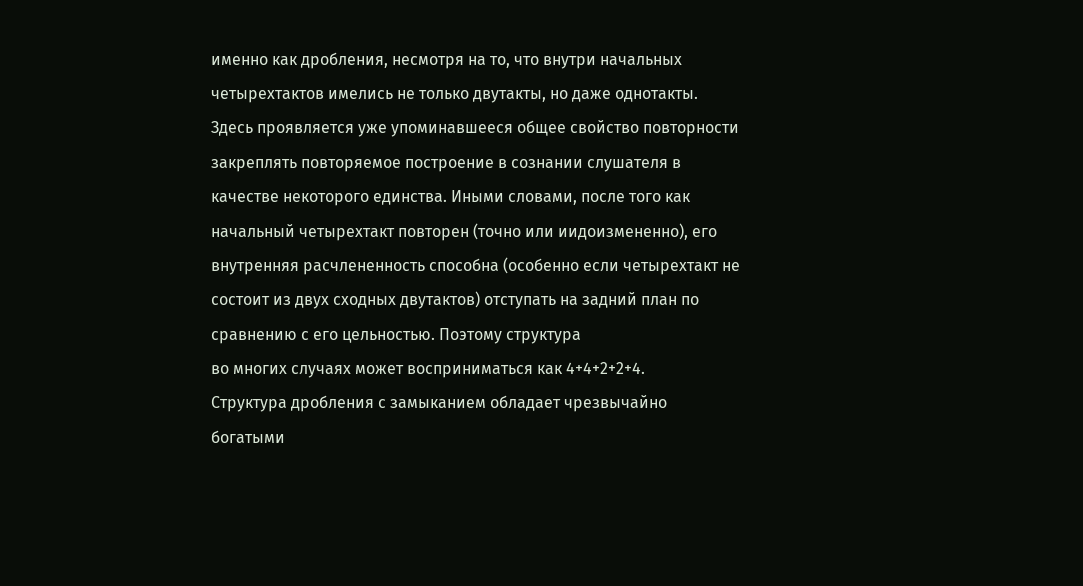именно как дробления, несмотря на то, что внутри начальных четырехтактов имелись не только двутакты, но даже однотакты. Здесь проявляется уже упоминавшееся общее свойство повторности закреплять повторяемое построение в сознании слушателя в качестве некоторого единства. Иными словами, после того как начальный четырехтакт повторен (точно или иидоизмененно), его внутренняя расчлененность способна (особенно если четырехтакт не состоит из двух сходных двутактов) отступать на задний план по сравнению с его цельностью. Поэтому структура
во многих случаях может восприниматься как 4+4+2+2+4.
Структура дробления с замыканием обладает чрезвычайно богатыми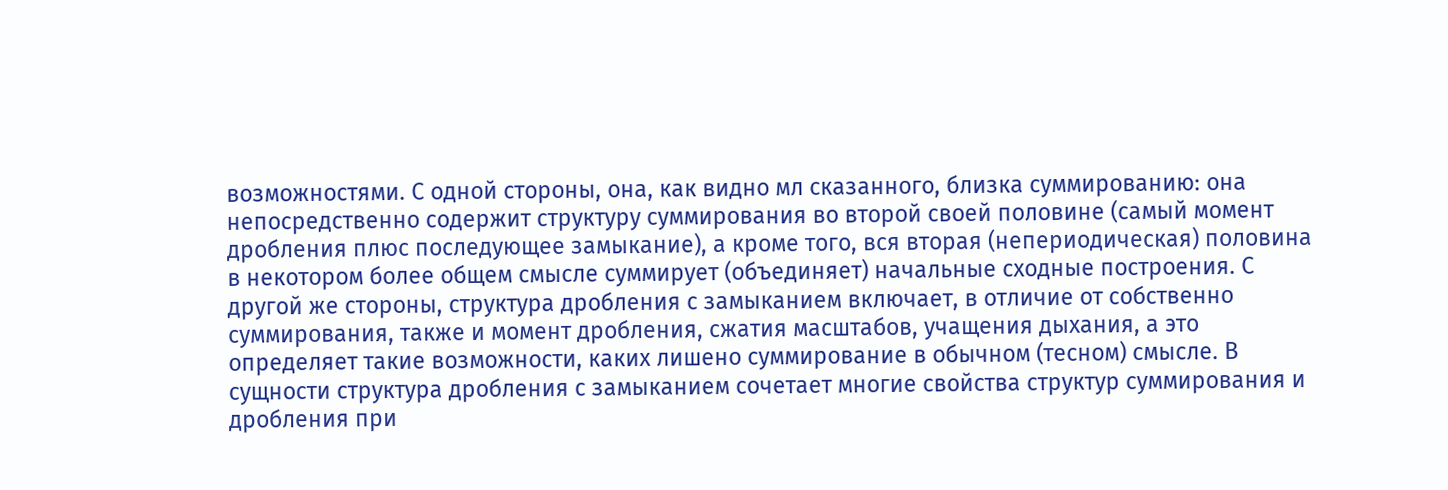возможностями. С одной стороны, она, как видно мл сказанного, близка суммированию: она непосредственно содержит структуру суммирования во второй своей половине (самый момент дробления плюс последующее замыкание), а кроме того, вся вторая (непериодическая) половина в некотором более общем смысле суммирует (объединяет) начальные сходные построения. С другой же стороны, структура дробления с замыканием включает, в отличие от собственно суммирования, также и момент дробления, сжатия масштабов, учащения дыхания, а это определяет такие возможности, каких лишено суммирование в обычном (тесном) смысле. В сущности структура дробления с замыканием сочетает многие свойства структур суммирования и дробления при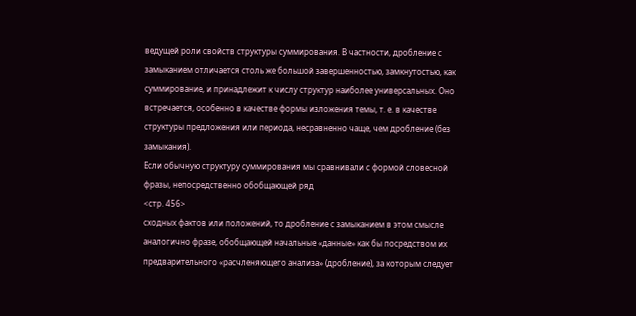ведущей роли свойств структуры суммирования. В частности, дробление с замыканием отличается столь же большой завершенностью, замкнутостью, как суммирование, и принадлежит к числу структур наиболее универсальных. Оно встречается, особенно в качестве формы изложения темы, т. е. в качестве структуры предложения или периода, несравненно чаще, чем дробление (без замыкания).
Если обычную структуру суммирования мы сравнивали с формой словесной фразы, непосредственно обобщающей ряд
<стр. 456>
сходных фактов или положений, то дробление с замыканием в этом смысле аналогично фразе, обобщающей начальные «данные» как бы посредством их предварительного «расчленяющего анализа» (дробление), за которым следует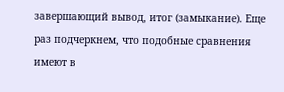завершающий вывод, итог (замыкание). Еще раз подчеркнем, что подобные сравнения имеют в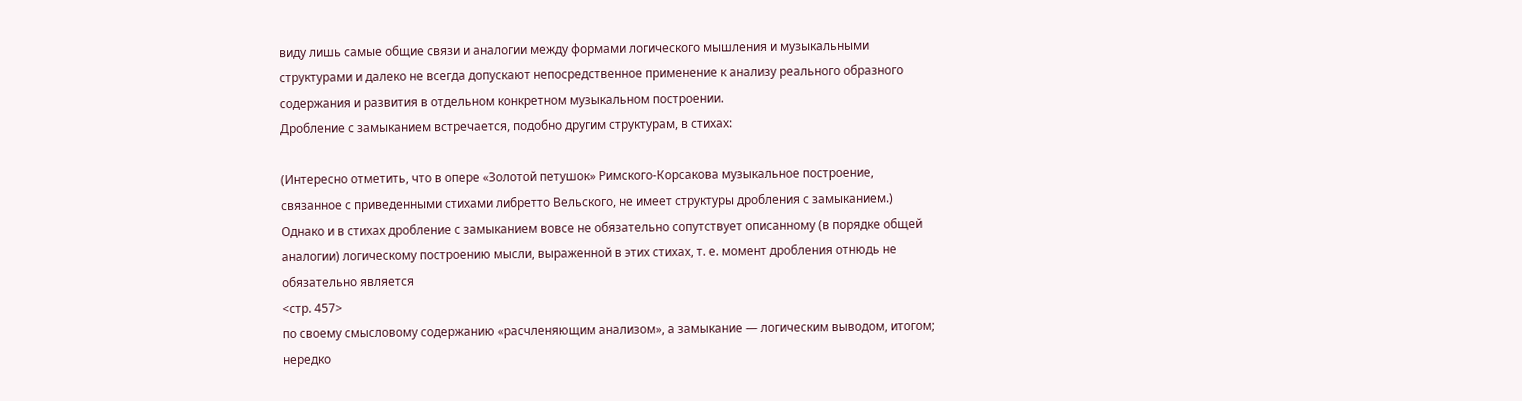виду лишь самые общие связи и аналогии между формами логического мышления и музыкальными структурами и далеко не всегда допускают непосредственное применение к анализу реального образного содержания и развития в отдельном конкретном музыкальном построении.
Дробление с замыканием встречается, подобно другим структурам, в стихах:

(Интересно отметить, что в опере «Золотой петушок» Римского-Корсакова музыкальное построение, связанное с приведенными стихами либретто Вельского, не имеет структуры дробления с замыканием.)
Однако и в стихах дробление с замыканием вовсе не обязательно сопутствует описанному (в порядке общей аналогии) логическому построению мысли, выраженной в этих стихах, т. е. момент дробления отнюдь не обязательно является
<стр. 457>
по своему смысловому содержанию «расчленяющим анализом», а замыкание — логическим выводом, итогом; нередко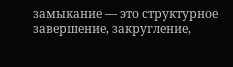замыкание — это структурное завершение, закругление,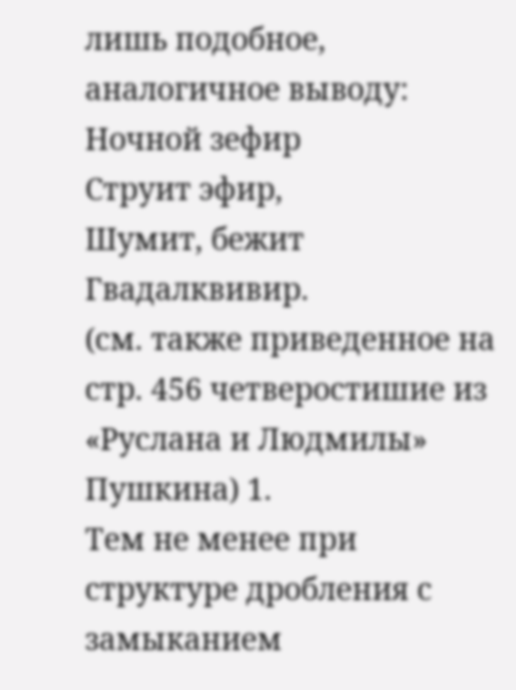лишь подобное, аналогичное выводу:
Ночной зефир
Струит эфир,
Шумит, бежит
Гвадалквивир.
(см. также приведенное на стр. 456 четверостишие из «Руслана и Людмилы» Пушкина) 1.
Тем не менее при структуре дробления с замыканием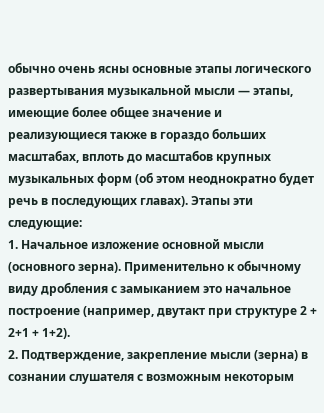обычно очень ясны основные этапы логического развертывания музыкальной мысли — этапы, имеющие более общее значение и реализующиеся также в гораздо больших масштабах, вплоть до масштабов крупных музыкальных форм (об этом неоднократно будет речь в последующих главах). Этапы эти следующие:
1. Начальное изложение основной мысли (основного зерна). Применительно к обычному виду дробления с замыканием это начальное построение (например, двутакт при структуре 2 + 2+1 + 1+2).
2. Подтверждение, закрепление мысли (зерна) в сознании слушателя с возможным некоторым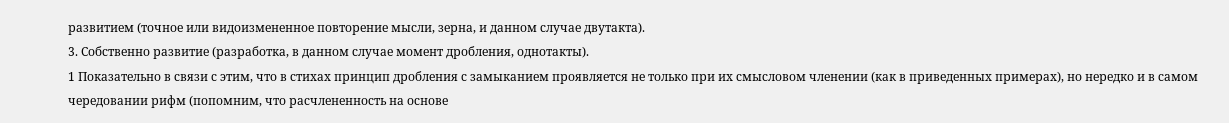развитием (точное или видоизмененное повторение мысли, зерна, и данном случае двутакта).
3. Собственно развитие (разработка, в данном случае момент дробления, однотакты).
1 Показательно в связи с этим, что в стихах принцип дробления с замыканием проявляется не только при их смысловом членении (как в приведенных примерах), но нередко и в самом чередовании рифм (попомним, что расчлененность на основе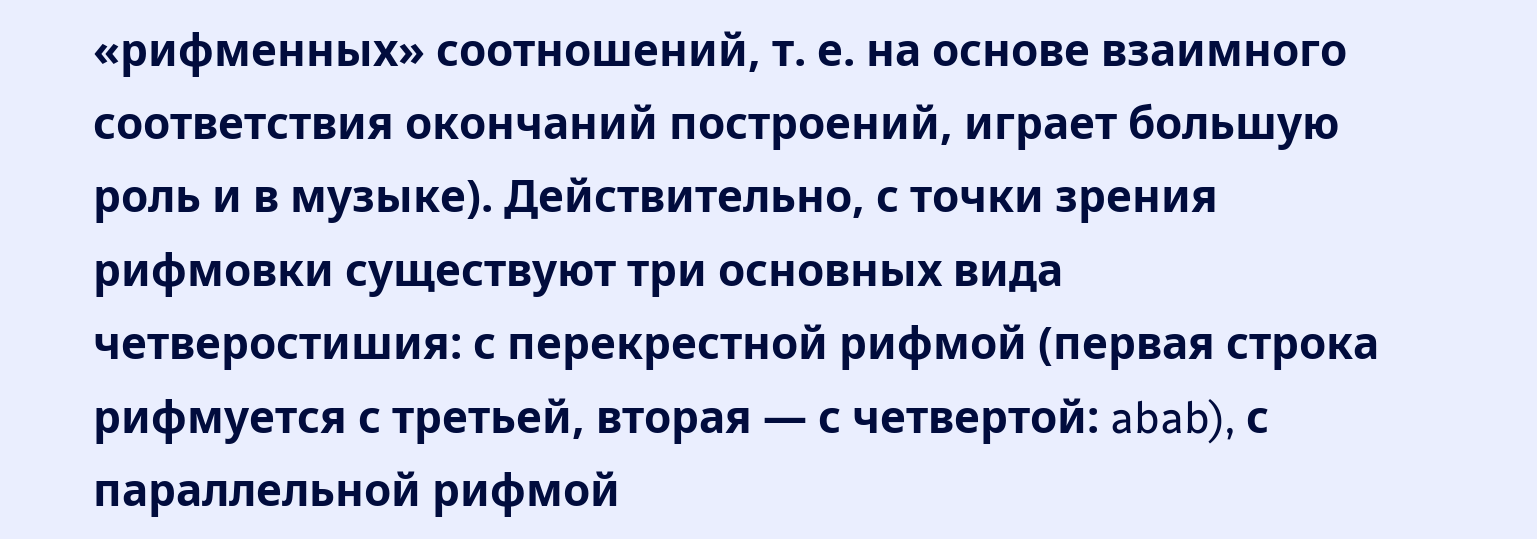«рифменных» соотношений, т. е. на основе взаимного соответствия окончаний построений, играет большую роль и в музыке). Действительно, с точки зрения рифмовки существуют три основных вида четверостишия: с перекрестной рифмой (первая строка рифмуется с третьей, вторая — с четвертой: abab), с параллельной рифмой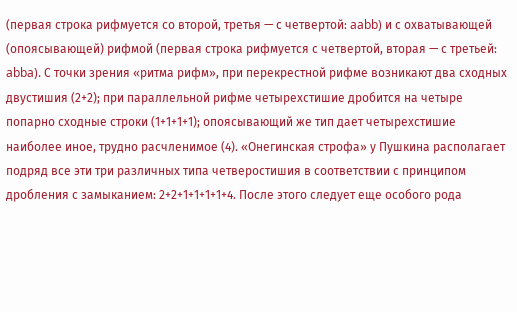(первая строка рифмуется со второй, третья — с четвертой: aabb) и с охватывающей (опоясывающей) рифмой (первая строка рифмуется с четвертой, вторая — с третьей: abba). С точки зрения «ритма рифм», при перекрестной рифме возникают два сходных двустишия (2+2); при параллельной рифме четырехстишие дробится на четыре попарно сходные строки (1+1+1+1); опоясывающий же тип дает четырехстишие наиболее иное, трудно расчленимое (4). «Онегинская строфа» у Пушкина располагает подряд все эти три различных типа четверостишия в соответствии с принципом дробления с замыканием: 2+2+1+1+1+1+4. После этого следует еще особого рода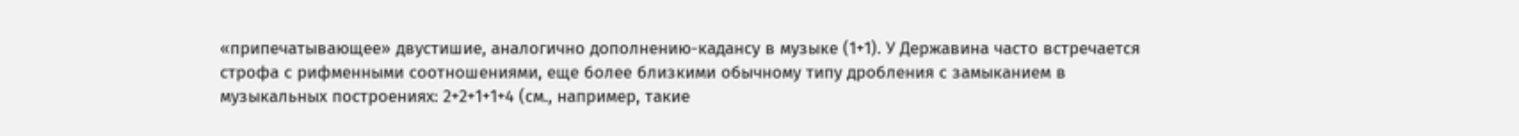«припечатывающее» двустишие, аналогично дополнению-кадансу в музыке (1+1). У Державина часто встречается строфа с рифменными соотношениями, еще более близкими обычному типу дробления с замыканием в музыкальных построениях: 2+2+1+1+4 (см., например, такие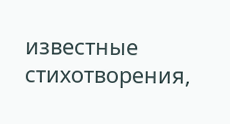известные стихотворения,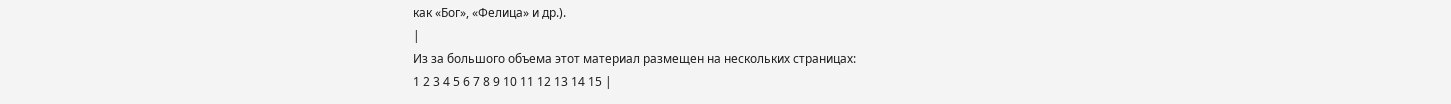как «Бог», «Фелица» и др.).
|
Из за большого объема этот материал размещен на нескольких страницах:
1 2 3 4 5 6 7 8 9 10 11 12 13 14 15 |